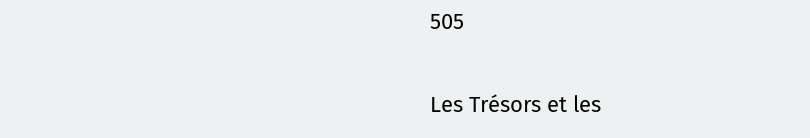505

Les Trésors et les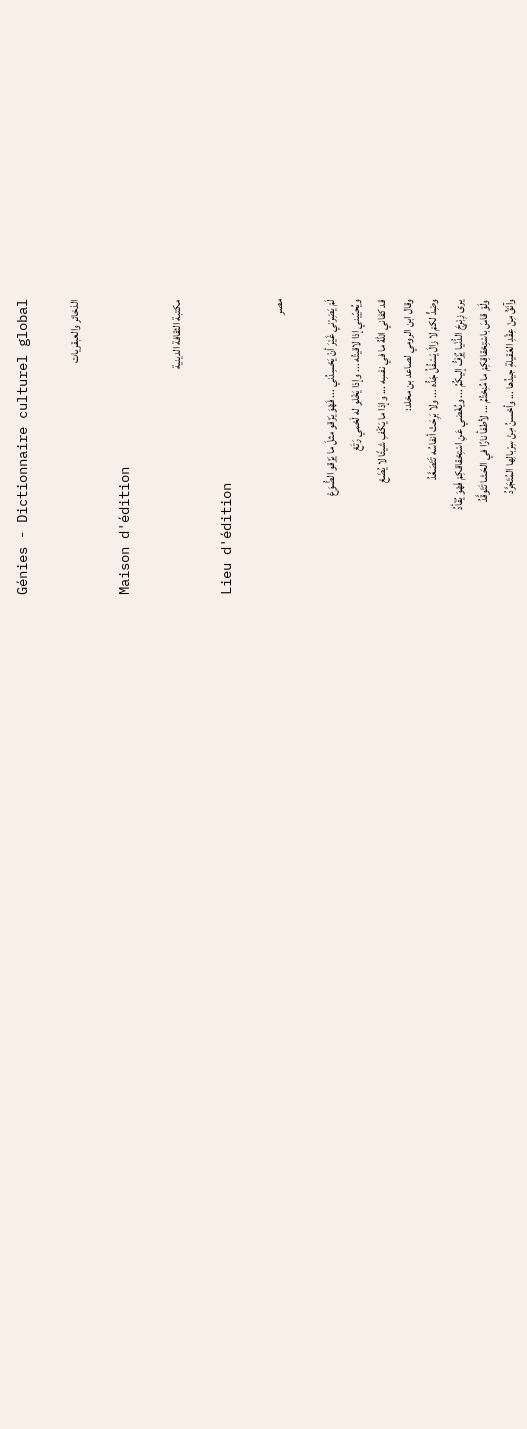Génies - Dictionnaire culturel global

الذخائر والعبقريات

Maison d'édition

مكتبة الثقافة الدينية

Lieu d'édition

مصر

لَمْ يَضِرْني غَيْرَ أنْ يَحْسِدُني ... فَهْوَ يَزْقو مثلَ ما يَزْقو الضُّوَعْ
ويُحيّيني إذا لاقيتُه ... وإذا يَخْلو له لَحْمي رَتَعْ
قد كفاني اللهُ ما في نفسِه ... وإذا ما يَكْفِ شيئًا لا يُضَعْ
وقال ابن الرومي لصاعد بن مخلد:
وضِدٍّ لكمْ لا زالَ يَسْفُلُ جَدُّه ... ولا بَرِحَتْ أنفاسُه تَتَصَعَّدُ
يرى زِبْرِجَ الدُّنْيا يُزَفُّ إليكُمُ ... ويُغْضي عَنِ اسْتِحْقاقكِمْ فَهْوَ يُفْأدُ
ولَوْ قاسَ باسْتِحْقاقِكِمْ ما مُنِحْتُمُ ... لأطفأ نارًا في الحَشا تَتَوقَّدُ
وآنَقُ مِنْ عِقْدِ العَقيلةِ جيدُها ... وأحْسنُ مِنْ سِرْبالِها المُتَجَرَّدُ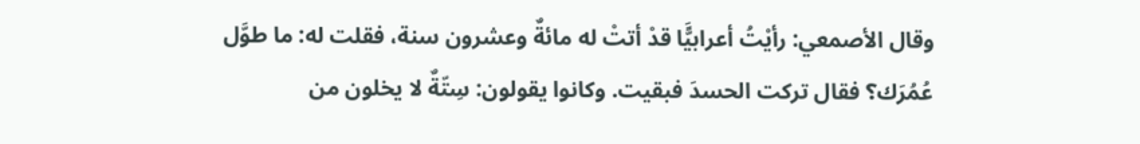وقال الأصمعي: رأيْتُ أعرابيًَّا قدْ أتتْ له مائةٌ وعشرون سنة، فقلت له: ما طوَّل عُمُرَك؟ فقال تركت الحسدَ فبقيت. وكانوا يقولون: سِتّةٌ لا يخلون من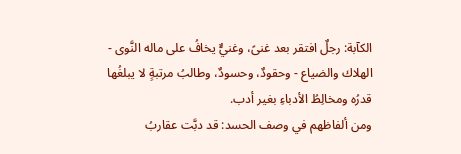الكآبة: رجلٌ افتقر بعد غنىً، وغنيٌّ يخافُ على ماله النَّوى - الهلاك والضياع - وحقودٌ، وحسودٌ، وطالبُ مرتبةٍ لا يبلغُها قدرُه ومخالِطُ الأدباءِ بغير أدب.
ومن ألفاظهم في وصف الحسد: قد دبَّت عقاربُ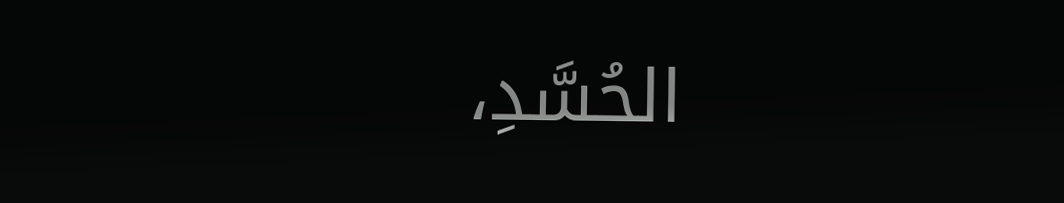الحُسَّدِ،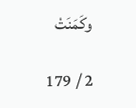وكَمَنَتْ

2 / 179